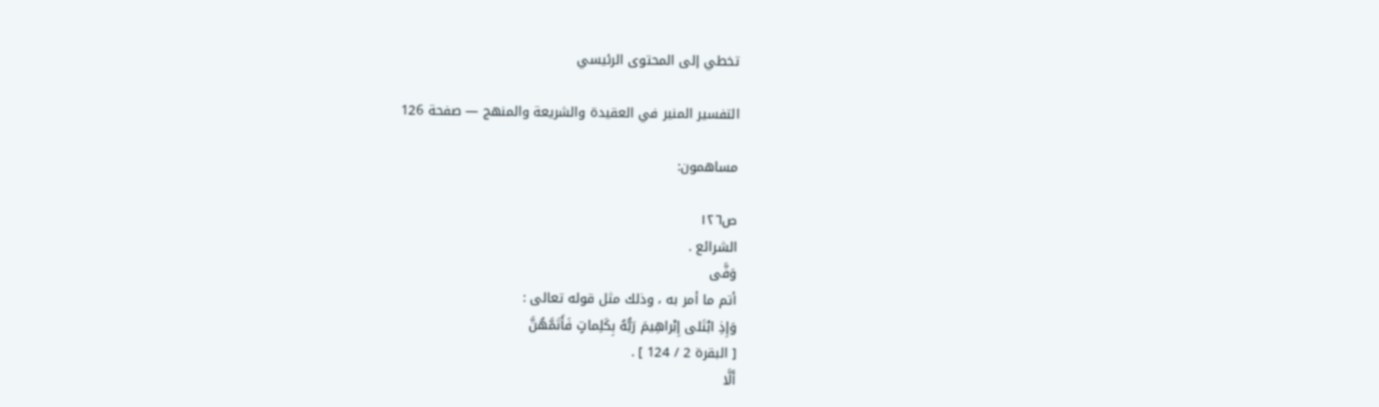تخطي إلى المحتوى الرئيسي

التفسير المنير في العقيدة والشريعة والمنهج — صفحة 126

مساهمون:

ص١٢٦
الشرائع .
وَفَّى
أتم ما أمر به ، وذلك مثل قوله تعالى :
وَإِذِ ابْتَلى إِبْراهِيمَ رَبُّهُ بِكَلِماتٍ فَأَتَمَّهُنَّ
[ البقرة 2 / 124 ] .
أَلَّا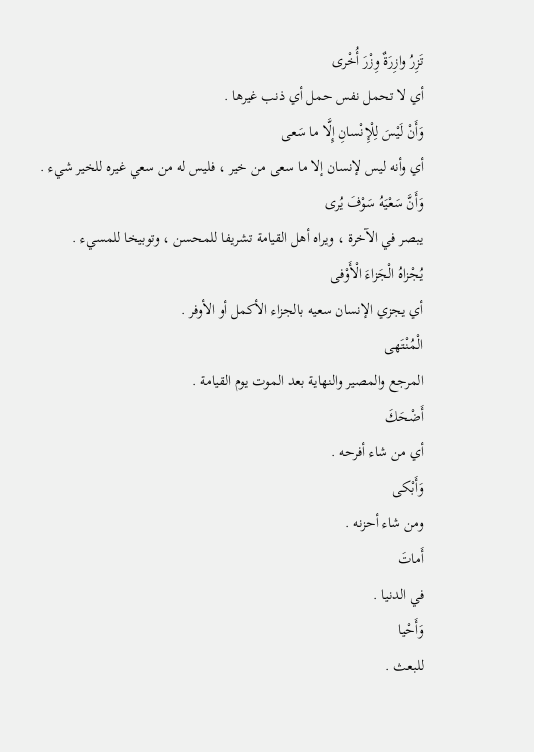تَزِرُ وازِرَةٌ وِزْرَ أُخْرى
أي لا تحمل نفس حمل أي ذنب غيرها .
وَأَنْ لَيْسَ لِلْإِنْسانِ إِلَّا ما سَعى
أي وأنه ليس لإنسان إلا ما سعى من خير ، فليس له من سعي غيره للخير شيء .
وَأَنَّ سَعْيَهُ سَوْفَ يُرى
يبصر في الآخرة ، ويراه أهل القيامة تشريفا للمحسن ، وتوبيخا للمسيء .
يُجْزاهُ الْجَزاءَ الْأَوْفى
أي يجزي الإنسان سعيه بالجزاء الأكمل أو الأوفر .
الْمُنْتَهى
المرجع والمصير والنهاية بعد الموت يوم القيامة .
أَضْحَكَ
أي من شاء أفرحه .
وَأَبْكى
ومن شاء أحزنه .
أَماتَ
في الدنيا .
وَأَحْيا
للبعث .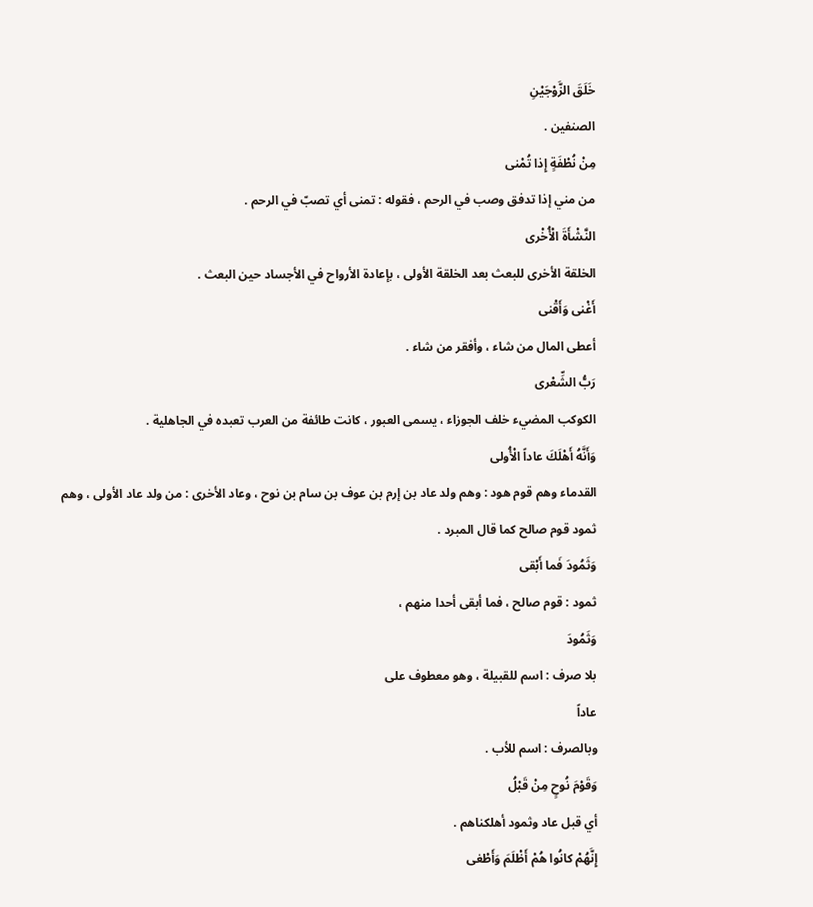خَلَقَ الزَّوْجَيْنِ
الصنفين .
مِنْ نُطْفَةٍ إِذا تُمْنى
من مني إذا تدفق وصب في الرحم ، فقوله : تمنى أي تصبّ في الرحم .
النَّشْأَةَ الْأُخْرى
الخلقة الأخرى للبعث بعد الخلقة الأولى ، بإعادة الأرواح في الأجساد حين البعث .
أَغْنى وَأَقْنى
أعطى المال من شاء ، وأفقر من شاء .
رَبُّ الشِّعْرى
الكوكب المضيء خلف الجوزاء ، يسمى العبور ، كانت طائفة من العرب تعبده في الجاهلية .
وَأَنَّهُ أَهْلَكَ عاداً الْأُولى
القدماء وهم قوم هود : وهم ولد عاد بن إرم بن عوف بن سام بن نوح ، وعاد الأخرى : من ولد عاد الأولى ، وهم ثمود قوم صالح كما قال المبرد .
وَثَمُودَ فَما أَبْقى
ثمود : قوم صالح ، فما أبقى أحدا منهم ،
وَثَمُودَ
بلا صرف : اسم للقبيلة ، وهو معطوف على
عاداً
وبالصرف : اسم للأب .
وَقَوْمَ نُوحٍ مِنْ قَبْلُ
أي قبل عاد وثمود أهلكناهم .
إِنَّهُمْ كانُوا هُمْ أَظْلَمَ وَأَطْغى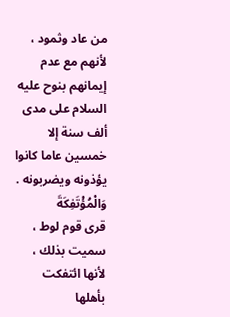من عاد وثمود ، لأنهم مع عدم إيمانهم بنوح عليه السلام على مدى ألف سنة إلا خمسين عاما كانوا يؤذونه ويضربونه .
وَالْمُؤْتَفِكَةَ
قرى قوم لوط ، سميت بذلك ، لأنها ائتفكت بأهلها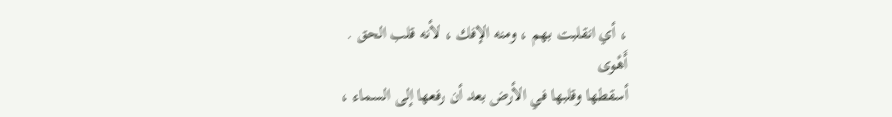، أي انقلبت بهم ، ومنه الإفك ، لأنه قلب الحق .
أَهْوى
أسقطها وقلبها في الأرض بعد أن رفعها إلى السماء ،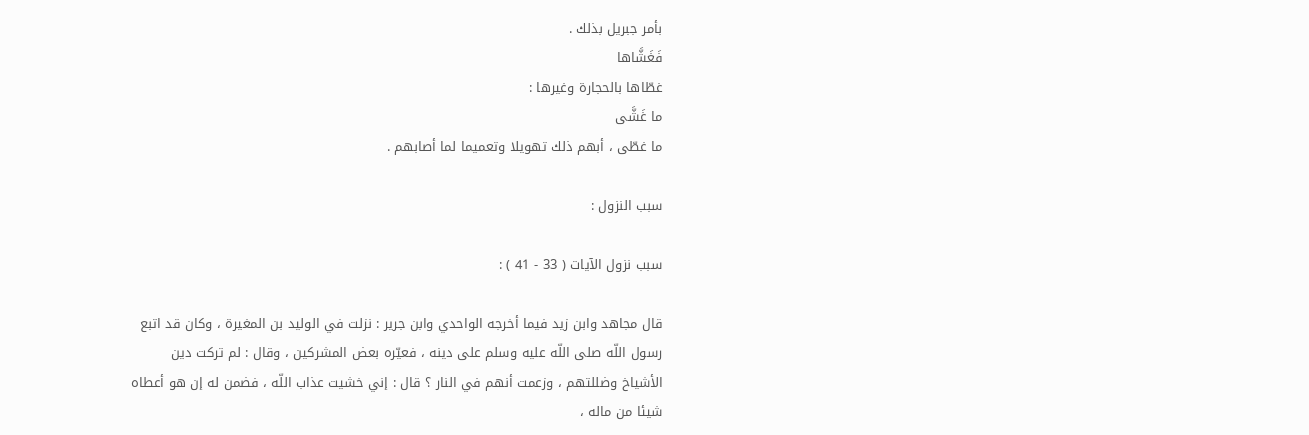بأمر جبريل بذلك .
فَغَشَّاها
غطّاها بالحجارة وغيرها :
ما غَشَّى
ما غطّى ، أبهم ذلك تهويلا وتعميما لما أصابهم .

سبب النزول :

سبب نزول الآيات ( 33 - 41 ) :

قال مجاهد وابن زيد فيما أخرجه الواحدي وابن جرير : نزلت في الوليد بن المغيرة ، وكان قد اتبع رسول اللّه صلى اللّه عليه وسلم على دينه ، فعيّره بعض المشركين ، وقال : لم تركت دين الأشياخ وضللتهم ، وزعمت أنهم في النار ؟ قال : إني خشيت عذاب اللّه ، فضمن له إن هو أعطاه شيئا من ماله ،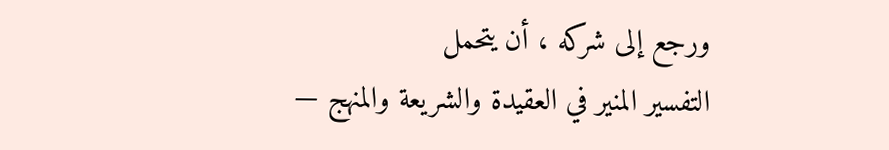ورجع إلى شركه ، أن يتحمل
التفسير المنير في العقيدة والشريعة والمنهج —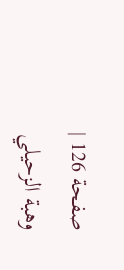صفحة 126 | وهبة الزحيلي